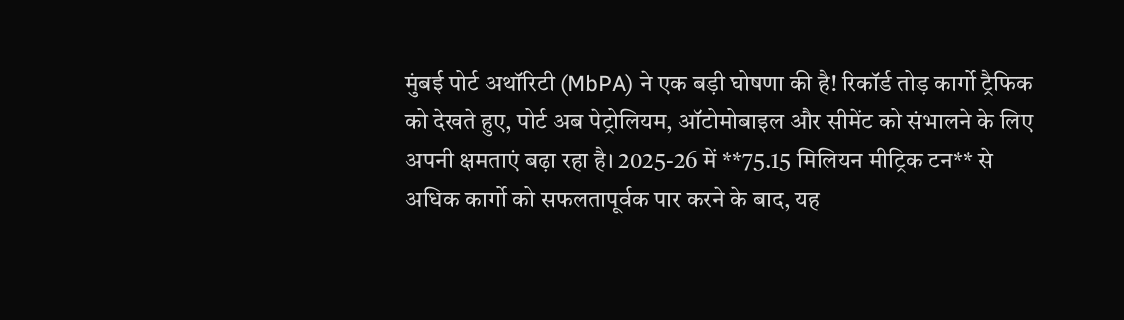मुंबई पोर्ट अथॉरिटी (MbPA) ने एक बड़ी घोषणा की है! रिकॉर्ड तोड़ कार्गो ट्रैफिक को देखते हुए, पोर्ट अब पेट्रोलियम, ऑटोमोबाइल और सीमेंट को संभालने के लिए अपनी क्षमताएं बढ़ा रहा है। 2025-26 में **75.15 मिलियन मीट्रिक टन** से अधिक कार्गो को सफलतापूर्वक पार करने के बाद, यह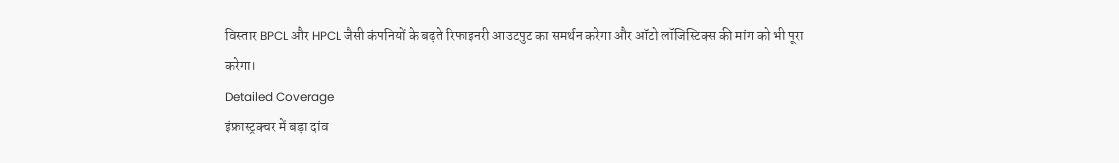विस्तार BPCL और HPCL जैसी कंपनियों के बढ़ते रिफाइनरी आउटपुट का समर्थन करेगा और ऑटो लॉजिस्टिक्स की मांग को भी पूरा करेगा।
Detailed Coverage
इंफ्रास्ट्रक्चर में बड़ा दांव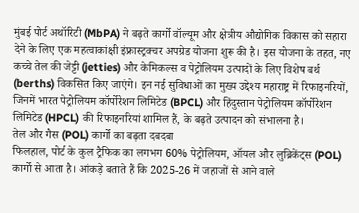मुंबई पोर्ट अथॉरिटी (MbPA) ने बढ़ते कार्गो वॉल्यूम और क्षेत्रीय औद्योगिक विकास को सहारा देने के लिए एक महत्वाकांक्षी इंफ्रास्ट्रक्चर अपग्रेड योजना शुरू की है। इस योजना के तहत, नए कच्चे तेल की जेट्टी (jetties) और केमिकल्स व पेट्रोलियम उत्पादों के लिए विशेष बर्थ (berths) विकसित किए जाएंगे। इन नई सुविधाओं का मुख्य उद्देश्य महाराष्ट्र में रिफाइनरियों, जिनमें भारत पेट्रोलियम कॉर्पोरेशन लिमिटेड (BPCL) और हिंदुस्तान पेट्रोलियम कॉर्पोरेशन लिमिटेड (HPCL) की रिफाइनरियां शामिल हैं, के बढ़ते उत्पादन को संभालना है।
तेल और गैस (POL) कार्गो का बढ़ता दबदबा
फिलहाल, पोर्ट के कुल ट्रैफिक का लगभग 60% पेट्रोलियम, ऑयल और लुब्रिकेंट्स (POL) कार्गो से आता है। आंकड़े बताते हैं कि 2025-26 में जहाजों से आने वाले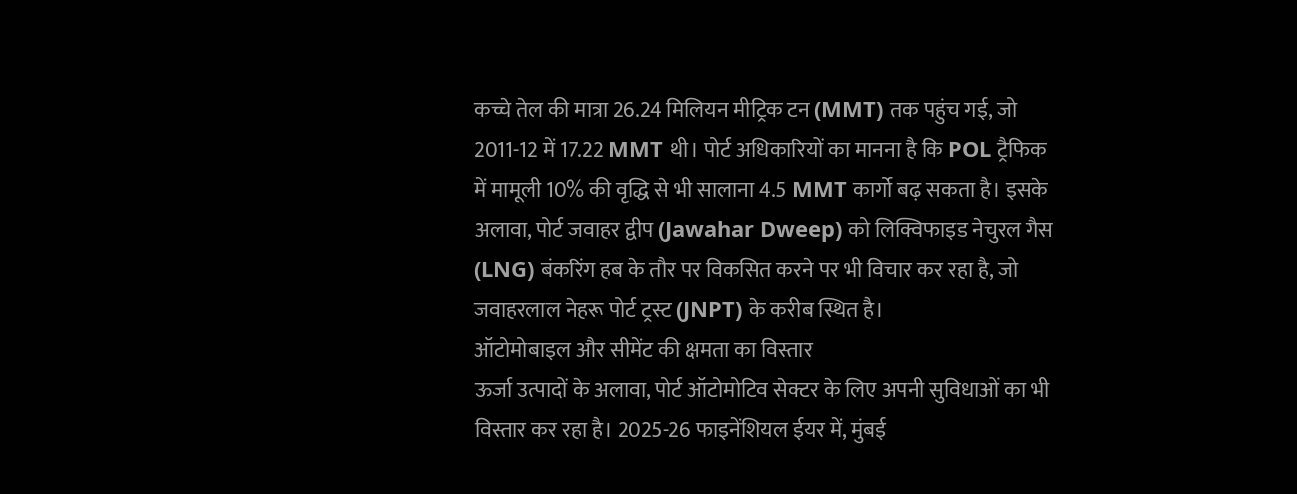कच्चे तेल की मात्रा 26.24 मिलियन मीट्रिक टन (MMT) तक पहुंच गई, जो 2011-12 में 17.22 MMT थी। पोर्ट अधिकारियों का मानना है कि POL ट्रैफिक में मामूली 10% की वृद्धि से भी सालाना 4.5 MMT कार्गो बढ़ सकता है। इसके अलावा, पोर्ट जवाहर द्वीप (Jawahar Dweep) को लिक्विफाइड नेचुरल गैस (LNG) बंकरिंग हब के तौर पर विकसित करने पर भी विचार कर रहा है, जो जवाहरलाल नेहरू पोर्ट ट्रस्ट (JNPT) के करीब स्थित है।
ऑटोमोबाइल और सीमेंट की क्षमता का विस्तार
ऊर्जा उत्पादों के अलावा, पोर्ट ऑटोमोटिव सेक्टर के लिए अपनी सुविधाओं का भी विस्तार कर रहा है। 2025-26 फाइनेंशियल ईयर में, मुंबई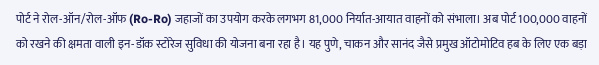पोर्ट ने रोल-ऑन/रोल-ऑफ (Ro-Ro) जहाजों का उपयोग करके लगभग 81,000 निर्यात-आयात वाहनों को संभाला। अब पोर्ट 100,000 वाहनों को रखने की क्षमता वाली इन-डॉक स्टोरेज सुविधा की योजना बना रहा है। यह पुणे, चाकन और सानंद जैसे प्रमुख ऑटोमोटिव हब के लिए एक बड़ा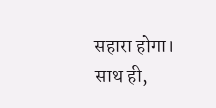सहारा होगा। साथ ही,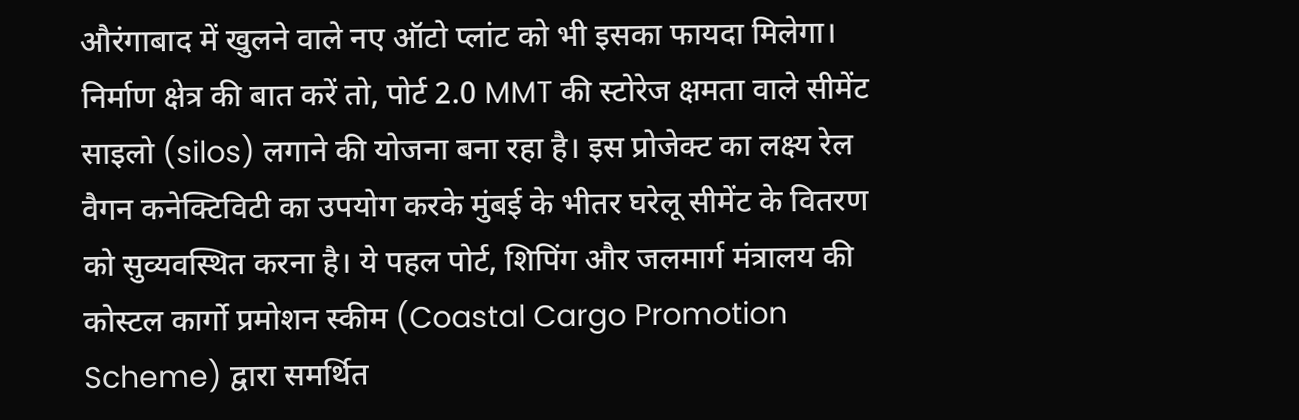औरंगाबाद में खुलने वाले नए ऑटो प्लांट को भी इसका फायदा मिलेगा।
निर्माण क्षेत्र की बात करें तो, पोर्ट 2.0 MMT की स्टोरेज क्षमता वाले सीमेंट साइलो (silos) लगाने की योजना बना रहा है। इस प्रोजेक्ट का लक्ष्य रेल वैगन कनेक्टिविटी का उपयोग करके मुंबई के भीतर घरेलू सीमेंट के वितरण को सुव्यवस्थित करना है। ये पहल पोर्ट, शिपिंग और जलमार्ग मंत्रालय की कोस्टल कार्गो प्रमोशन स्कीम (Coastal Cargo Promotion Scheme) द्वारा समर्थित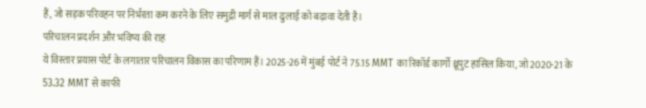हैं, जो सड़क परिवहन पर निर्भरता कम करने के लिए समुद्री मार्ग से माल ढुलाई को बढ़ावा देती है।
परिचालन प्रदर्शन और भविष्य की राह
ये विस्तार प्रयास पोर्ट के लगातार परिचालन विकास का परिणाम हैं। 2025-26 में मुंबई पोर्ट ने 75.15 MMT का रिकॉर्ड कार्गो थ्रूपुट हासिल किया, जो 2020-21 के 53.32 MMT से काफी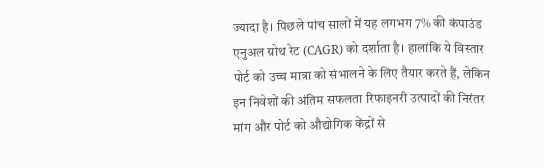ज्यादा है। पिछले पांच सालों में यह लगभग 7% की कंपाउंड एनुअल ग्रोथ रेट (CAGR) को दर्शाता है। हालांकि ये विस्तार पोर्ट को उच्च मात्रा को संभालने के लिए तैयार करते हैं, लेकिन इन निवेशों की अंतिम सफलता रिफाइनरी उत्पादों की निरंतर मांग और पोर्ट को औद्योगिक केंद्रों से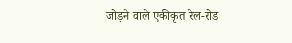जोड़ने वाले एकीकृत रेल-रोड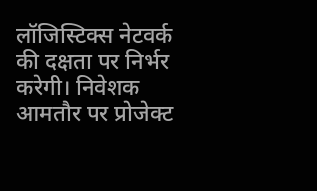लॉजिस्टिक्स नेटवर्क की दक्षता पर निर्भर करेगी। निवेशक आमतौर पर प्रोजेक्ट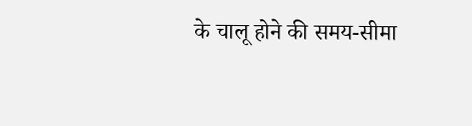के चालू होने की समय-सीमा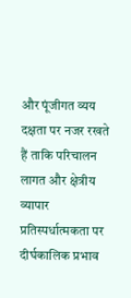और पूंजीगत व्यय दक्षता पर नजर रखते हैं ताकि परिचालन लागत और क्षेत्रीय व्यापार प्रतिस्पर्धात्मकता पर दीर्घकालिक प्रभाव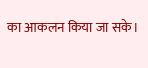का आकलन किया जा सके।